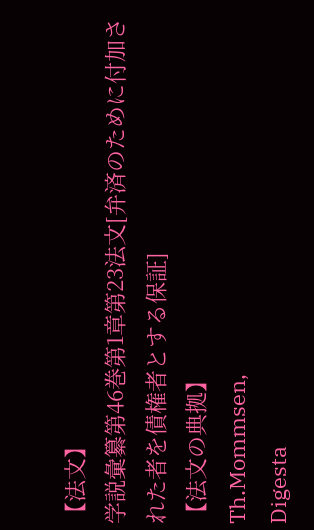【法文】
学説彙纂第46巻第1章第23法文[弁済のために付加された者を債権者とする保証]
【法文の典拠】
Th.Mommsen,
Digesta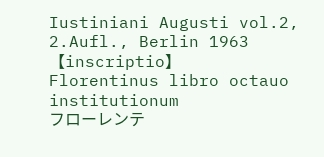Iustiniani Augusti vol.2, 2.Aufl., Berlin 1963
【inscriptio】
Florentinus libro octauo institutionum
フローレンテ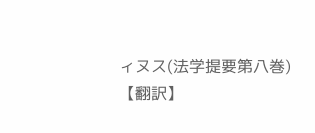ィヌス(法学提要第八巻)
【翻訳】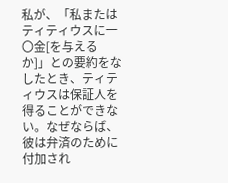私が、「私またはティティウスに一〇金[を与えるか]」との要約をなしたとき、ティティウスは保証人を得ることができない。なぜならば、彼は弁済のために付加され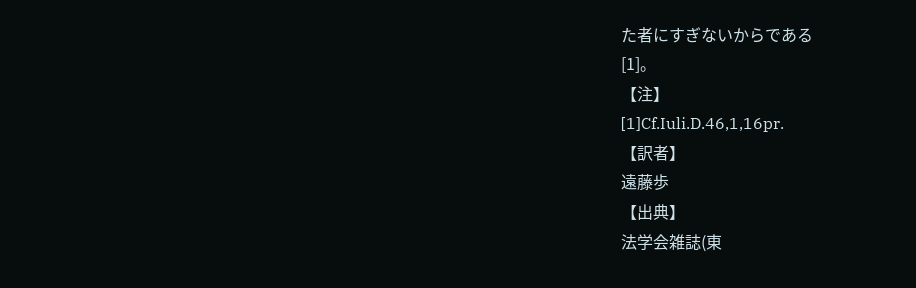た者にすぎないからである
[1]。
【注】
[1]Cf.Iuli.D.46,1,16pr.
【訳者】
遠藤歩
【出典】
法学会雑誌(東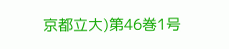京都立大)第46巻1号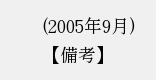(2005年9月)
【備考】